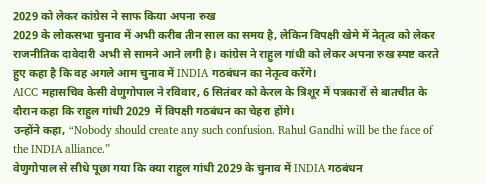2029 को लेकर कांग्रेस ने साफ किया अपना रुख
2029 के लोकसभा चुनाव में अभी करीब तीन साल का समय है, लेकिन विपक्षी खेमे में नेतृत्व को लेकर राजनीतिक दावेदारी अभी से सामने आने लगी है। कांग्रेस ने राहुल गांधी को लेकर अपना रुख स्पष्ट करते हुए कहा है कि वह अगले आम चुनाव में INDIA गठबंधन का नेतृत्व करेंगे।
AICC महासचिव केसी वेणुगोपाल ने रविवार, 6 सितंबर को केरल के त्रिशूर में पत्रकारों से बातचीत के दौरान कहा कि राहुल गांधी 2029 में विपक्षी गठबंधन का चेहरा होंगे।
उन्होंने कहा, “Nobody should create any such confusion. Rahul Gandhi will be the face of the INDIA alliance.”
वेणुगोपाल से सीधे पूछा गया कि क्या राहुल गांधी 2029 के चुनाव में INDIA गठबंधन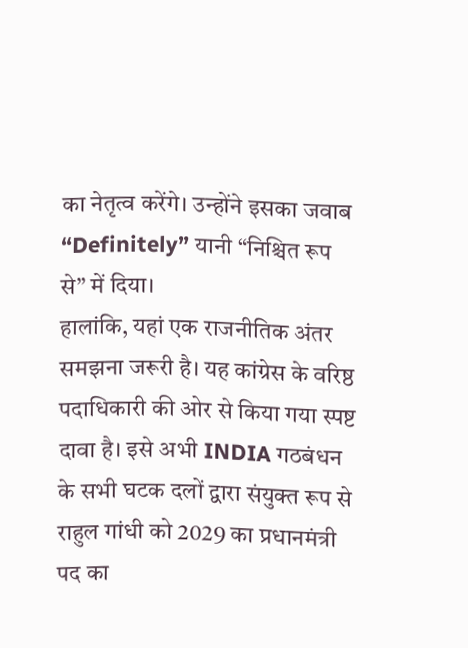का नेतृत्व करेंगे। उन्होंने इसका जवाब “Definitely” यानी “निश्चित रूप से” में दिया।
हालांकि, यहां एक राजनीतिक अंतर समझना जरूरी है। यह कांग्रेस के वरिष्ठ पदाधिकारी की ओर से किया गया स्पष्ट दावा है। इसे अभी INDIA गठबंधन के सभी घटक दलों द्वारा संयुक्त रूप से राहुल गांधी को 2029 का प्रधानमंत्री पद का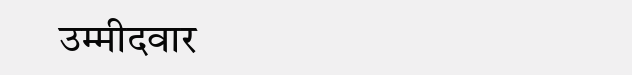उम्मीदवार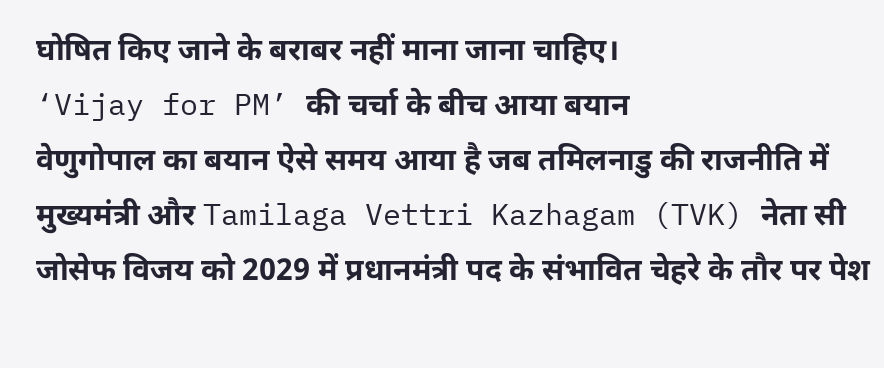घोषित किए जाने के बराबर नहीं माना जाना चाहिए।
‘Vijay for PM’ की चर्चा के बीच आया बयान
वेणुगोपाल का बयान ऐसे समय आया है जब तमिलनाडु की राजनीति में मुख्यमंत्री और Tamilaga Vettri Kazhagam (TVK) नेता सी जोसेफ विजय को 2029 में प्रधानमंत्री पद के संभावित चेहरे के तौर पर पेश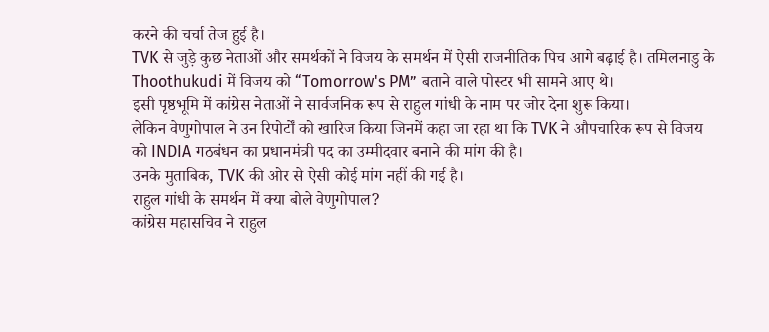करने की चर्चा तेज हुई है।
TVK से जुड़े कुछ नेताओं और समर्थकों ने विजय के समर्थन में ऐसी राजनीतिक पिच आगे बढ़ाई है। तमिलनाडु के Thoothukudi में विजय को “Tomorrow's PM” बताने वाले पोस्टर भी सामने आए थे।
इसी पृष्ठभूमि में कांग्रेस नेताओं ने सार्वजनिक रूप से राहुल गांधी के नाम पर जोर देना शुरू किया।
लेकिन वेणुगोपाल ने उन रिपोर्टों को खारिज किया जिनमें कहा जा रहा था कि TVK ने औपचारिक रूप से विजय को INDIA गठबंधन का प्रधानमंत्री पद का उम्मीदवार बनाने की मांग की है।
उनके मुताबिक, TVK की ओर से ऐसी कोई मांग नहीं की गई है।
राहुल गांधी के समर्थन में क्या बोले वेणुगोपाल?
कांग्रेस महासचिव ने राहुल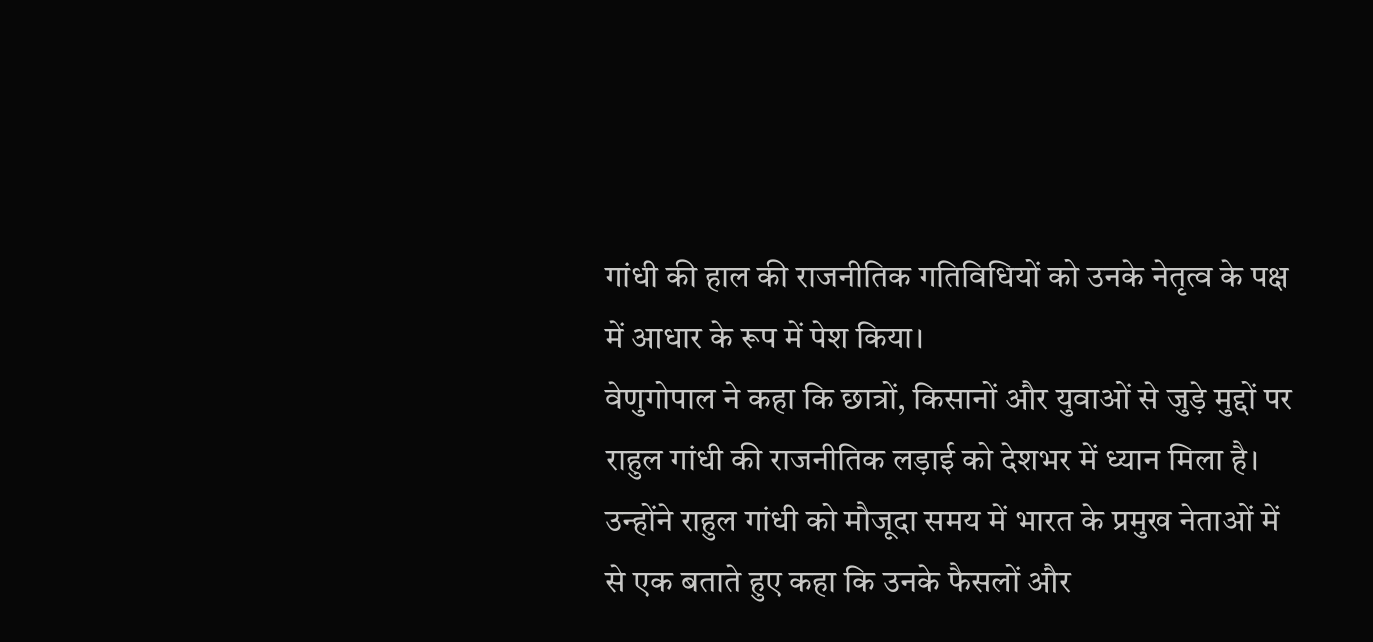गांधी की हाल की राजनीतिक गतिविधियों को उनके नेतृत्व के पक्ष में आधार के रूप में पेश किया।
वेणुगोपाल ने कहा कि छात्रों, किसानों और युवाओं से जुड़े मुद्दों पर राहुल गांधी की राजनीतिक लड़ाई को देशभर में ध्यान मिला है।
उन्होंने राहुल गांधी को मौजूदा समय में भारत के प्रमुख नेताओं में से एक बताते हुए कहा कि उनके फैसलों और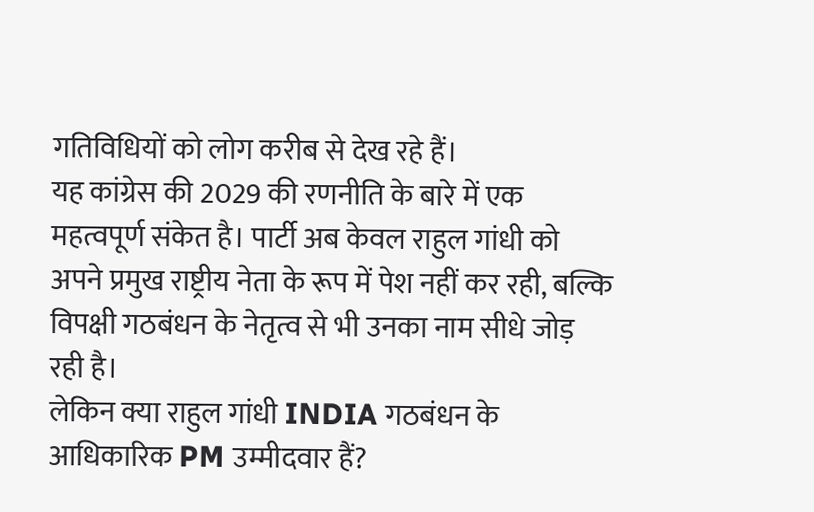गतिविधियों को लोग करीब से देख रहे हैं।
यह कांग्रेस की 2029 की रणनीति के बारे में एक महत्वपूर्ण संकेत है। पार्टी अब केवल राहुल गांधी को अपने प्रमुख राष्ट्रीय नेता के रूप में पेश नहीं कर रही, बल्कि विपक्षी गठबंधन के नेतृत्व से भी उनका नाम सीधे जोड़ रही है।
लेकिन क्या राहुल गांधी INDIA गठबंधन के आधिकारिक PM उम्मीदवार हैं?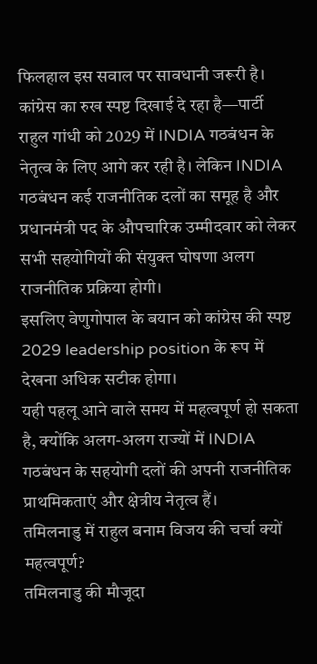फिलहाल इस सवाल पर सावधानी जरूरी है।
कांग्रेस का रुख स्पष्ट दिखाई दे रहा है—पार्टी राहुल गांधी को 2029 में INDIA गठबंधन के नेतृत्व के लिए आगे कर रही है। लेकिन INDIA गठबंधन कई राजनीतिक दलों का समूह है और प्रधानमंत्री पद के औपचारिक उम्मीदवार को लेकर सभी सहयोगियों की संयुक्त घोषणा अलग राजनीतिक प्रक्रिया होगी।
इसलिए वेणुगोपाल के बयान को कांग्रेस की स्पष्ट 2029 leadership position के रूप में देखना अधिक सटीक होगा।
यही पहलू आने वाले समय में महत्वपूर्ण हो सकता है, क्योंकि अलग-अलग राज्यों में INDIA गठबंधन के सहयोगी दलों की अपनी राजनीतिक प्राथमिकताएं और क्षेत्रीय नेतृत्व हैं।
तमिलनाडु में राहुल बनाम विजय की चर्चा क्यों महत्वपूर्ण?
तमिलनाडु की मौजूदा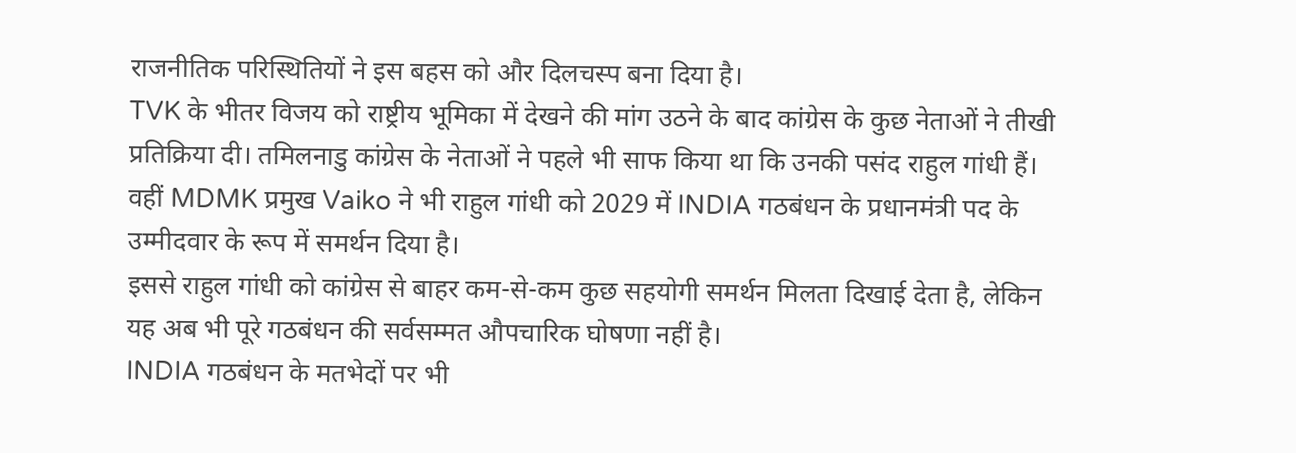राजनीतिक परिस्थितियों ने इस बहस को और दिलचस्प बना दिया है।
TVK के भीतर विजय को राष्ट्रीय भूमिका में देखने की मांग उठने के बाद कांग्रेस के कुछ नेताओं ने तीखी प्रतिक्रिया दी। तमिलनाडु कांग्रेस के नेताओं ने पहले भी साफ किया था कि उनकी पसंद राहुल गांधी हैं।
वहीं MDMK प्रमुख Vaiko ने भी राहुल गांधी को 2029 में INDIA गठबंधन के प्रधानमंत्री पद के उम्मीदवार के रूप में समर्थन दिया है।
इससे राहुल गांधी को कांग्रेस से बाहर कम-से-कम कुछ सहयोगी समर्थन मिलता दिखाई देता है, लेकिन यह अब भी पूरे गठबंधन की सर्वसम्मत औपचारिक घोषणा नहीं है।
INDIA गठबंधन के मतभेदों पर भी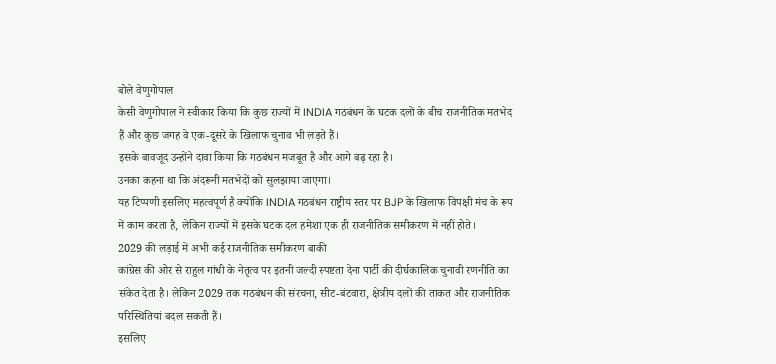बोले वेणुगोपाल
केसी वेणुगोपाल ने स्वीकार किया कि कुछ राज्यों में INDIA गठबंधन के घटक दलों के बीच राजनीतिक मतभेद हैं और कुछ जगह वे एक-दूसरे के खिलाफ चुनाव भी लड़ते हैं।
इसके बावजूद उन्होंने दावा किया कि गठबंधन मजबूत है और आगे बढ़ रहा है।
उनका कहना था कि अंदरूनी मतभेदों को सुलझाया जाएगा।
यह टिप्पणी इसलिए महत्वपूर्ण है क्योंकि INDIA गठबंधन राष्ट्रीय स्तर पर BJP के खिलाफ विपक्षी मंच के रूप में काम करता है, लेकिन राज्यों में इसके घटक दल हमेशा एक ही राजनीतिक समीकरण में नहीं होते।
2029 की लड़ाई में अभी कई राजनीतिक समीकरण बाकी
कांग्रेस की ओर से राहुल गांधी के नेतृत्व पर इतनी जल्दी स्पष्टता देना पार्टी की दीर्घकालिक चुनावी रणनीति का संकेत देता है। लेकिन 2029 तक गठबंधन की संरचना, सीट-बंटवारा, क्षेत्रीय दलों की ताकत और राजनीतिक परिस्थितियां बदल सकती हैं।
इसलिए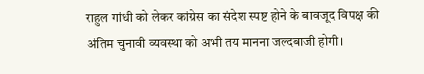राहुल गांधी को लेकर कांग्रेस का संदेश स्पष्ट होने के बावजूद विपक्ष की अंतिम चुनावी व्यवस्था को अभी तय मानना जल्दबाजी होगी।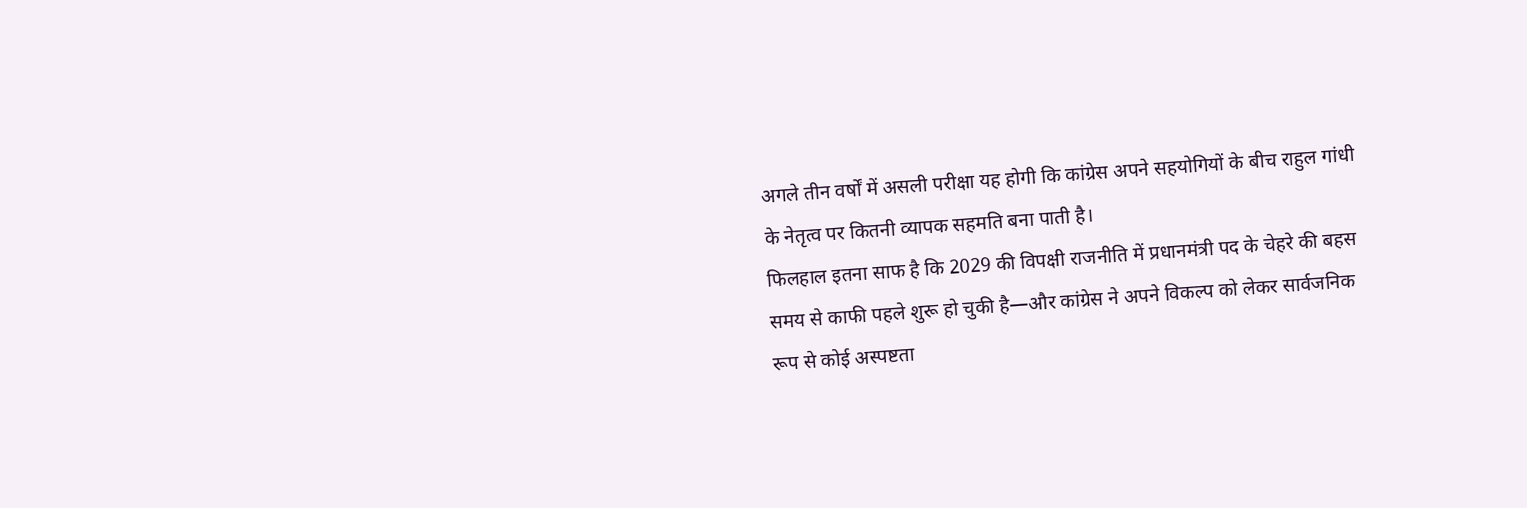अगले तीन वर्षों में असली परीक्षा यह होगी कि कांग्रेस अपने सहयोगियों के बीच राहुल गांधी के नेतृत्व पर कितनी व्यापक सहमति बना पाती है।
फिलहाल इतना साफ है कि 2029 की विपक्षी राजनीति में प्रधानमंत्री पद के चेहरे की बहस समय से काफी पहले शुरू हो चुकी है—और कांग्रेस ने अपने विकल्प को लेकर सार्वजनिक रूप से कोई अस्पष्टता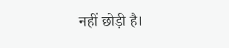नहीं छोड़ी है।